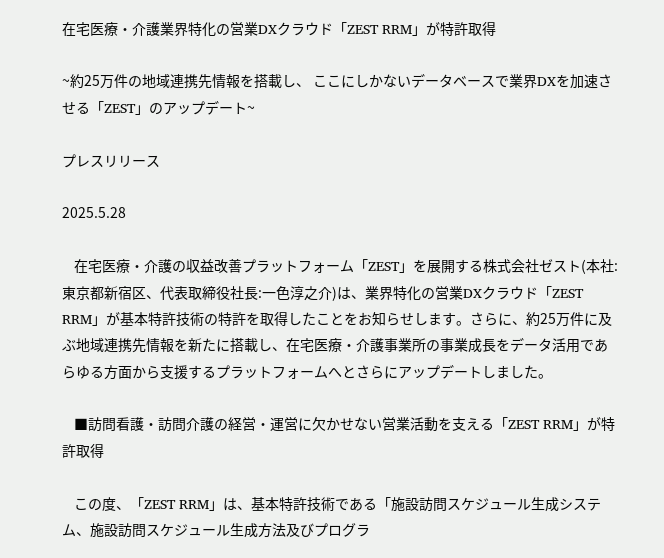在宅医療・介護業界特化の営業DXクラウド「ZEST RRM」が特許取得

~約25万件の地域連携先情報を搭載し、 ここにしかないデータベースで業界DXを加速させる「ZEST」のアップデート~

プレスリリース

2025.5.28

    在宅医療・介護の収益改善プラットフォーム「ZEST」を展開する株式会社ゼスト(本社:東京都新宿区、代表取締役社長:一色淳之介)は、業界特化の営業DXクラウド「ZEST RRM」が基本特許技術の特許を取得したことをお知らせします。さらに、約25万件に及ぶ地域連携先情報を新たに搭載し、在宅医療・介護事業所の事業成長をデータ活用であらゆる方面から支援するプラットフォームへとさらにアップデートしました。

    ■訪問看護・訪問介護の経営・運営に欠かせない営業活動を支える「ZEST RRM」が特許取得

    この度、「ZEST RRM」は、基本特許技術である「施設訪問スケジュール生成システム、施設訪問スケジュール生成方法及びプログラ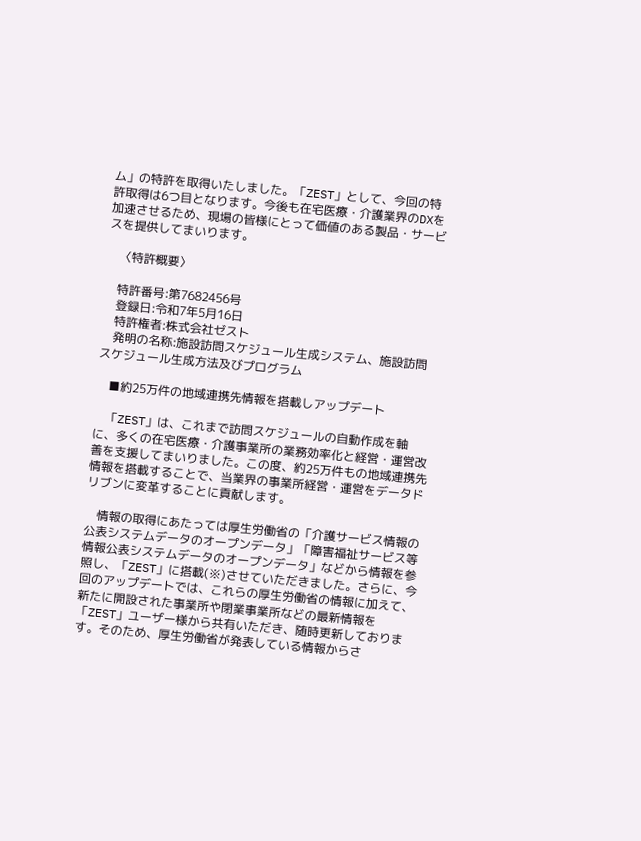ム」の特許を取得いたしました。「ZEST」として、今回の特許取得は6つ目となります。今後も在宅医療・介護業界のDXを加速させるため、現場の皆様にとって価値のある製品・サービスを提供してまいります。

    〈特許概要〉

    特許番号:第7682456号
    登録日:令和7年5月16日
    特許権者:株式会社ゼスト
    発明の名称:施設訪問スケジュール生成システム、施設訪問スケジュール生成方法及びプログラム

    ■約25万件の地域連携先情報を搭載しアップデート

    「ZEST」は、これまで訪問スケジュールの自動作成を軸に、多くの在宅医療・介護事業所の業務効率化と経営・運営改善を支援してまいりました。この度、約25万件もの地域連携先情報を搭載することで、当業界の事業所経営・運営をデータドリブンに変革することに貢献します。

    情報の取得にあたっては厚生労働省の「介護サービス情報の公表システムデータのオープンデータ」「障害福祉サービス等情報公表システムデータのオープンデータ」などから情報を参照し、「ZEST」に搭載(※)させていただきました。さらに、今回のアップデートでは、これらの厚生労働省の情報に加えて、新たに開設された事業所や閉業事業所などの最新情報を「ZEST」ユーザー様から共有いただき、随時更新しております。そのため、厚生労働省が発表している情報からさ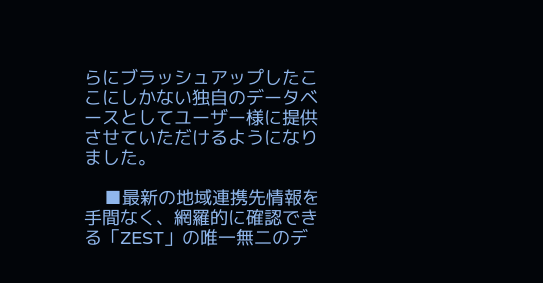らにブラッシュアップしたここにしかない独自のデータベースとしてユーザー様に提供させていただけるようになりました。

    ■最新の地域連携先情報を手間なく、網羅的に確認できる「ZEST」の唯一無二のデ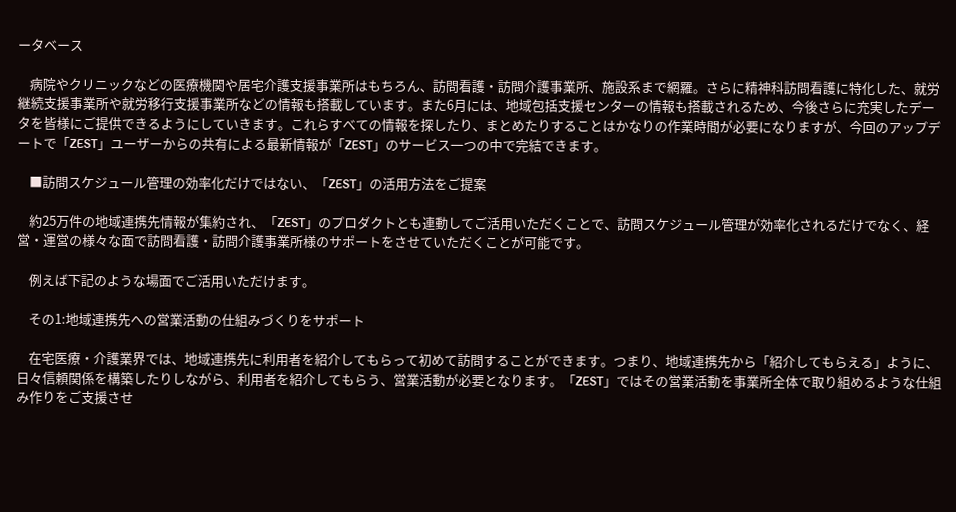ータベース

    病院やクリニックなどの医療機関や居宅介護支援事業所はもちろん、訪問看護・訪問介護事業所、施設系まで網羅。さらに精神科訪問看護に特化した、就労継続支援事業所や就労移行支援事業所などの情報も搭載しています。また6月には、地域包括支援センターの情報も搭載されるため、今後さらに充実したデータを皆様にご提供できるようにしていきます。これらすべての情報を探したり、まとめたりすることはかなりの作業時間が必要になりますが、今回のアップデートで「ZEST」ユーザーからの共有による最新情報が「ZEST」のサービス一つの中で完結できます。

    ■訪問スケジュール管理の効率化だけではない、「ZEST」の活用方法をご提案

    約25万件の地域連携先情報が集約され、「ZEST」のプロダクトとも連動してご活用いただくことで、訪問スケジュール管理が効率化されるだけでなく、経営・運営の様々な面で訪問看護・訪問介護事業所様のサポートをさせていただくことが可能です。

    例えば下記のような場面でご活用いただけます。

    その1:地域連携先への営業活動の仕組みづくりをサポート

    在宅医療・介護業界では、地域連携先に利用者を紹介してもらって初めて訪問することができます。つまり、地域連携先から「紹介してもらえる」ように、日々信頼関係を構築したりしながら、利用者を紹介してもらう、営業活動が必要となります。「ZEST」ではその営業活動を事業所全体で取り組めるような仕組み作りをご支援させ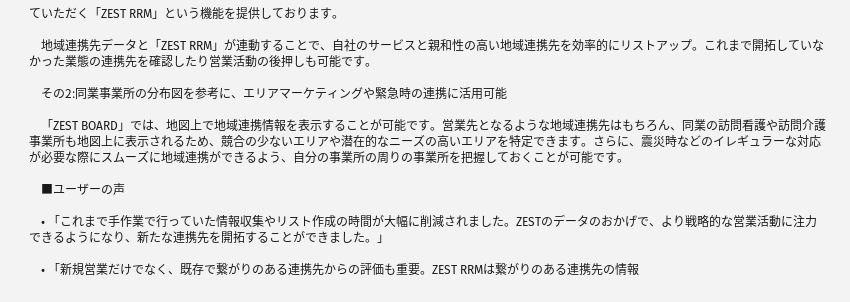ていただく「ZEST RRM」という機能を提供しております。

    地域連携先データと「ZEST RRM」が連動することで、自社のサービスと親和性の高い地域連携先を効率的にリストアップ。これまで開拓していなかった業態の連携先を確認したり営業活動の後押しも可能です。

    その2:同業事業所の分布図を参考に、エリアマーケティングや緊急時の連携に活用可能

    「ZEST BOARD」では、地図上で地域連携情報を表示することが可能です。営業先となるような地域連携先はもちろん、同業の訪問看護や訪問介護事業所も地図上に表示されるため、競合の少ないエリアや潜在的なニーズの高いエリアを特定できます。さらに、震災時などのイレギュラーな対応が必要な際にスムーズに地域連携ができるよう、自分の事業所の周りの事業所を把握しておくことが可能です。

    ■ユーザーの声

    • 「これまで手作業で行っていた情報収集やリスト作成の時間が大幅に削減されました。ZESTのデータのおかげで、より戦略的な営業活動に注力できるようになり、新たな連携先を開拓することができました。」

    • 「新規営業だけでなく、既存で繋がりのある連携先からの評価も重要。ZEST RRMは繋がりのある連携先の情報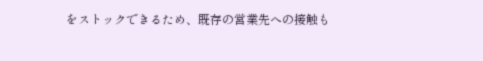をストックできるため、既存の営業先への接触も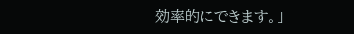効率的にできます。」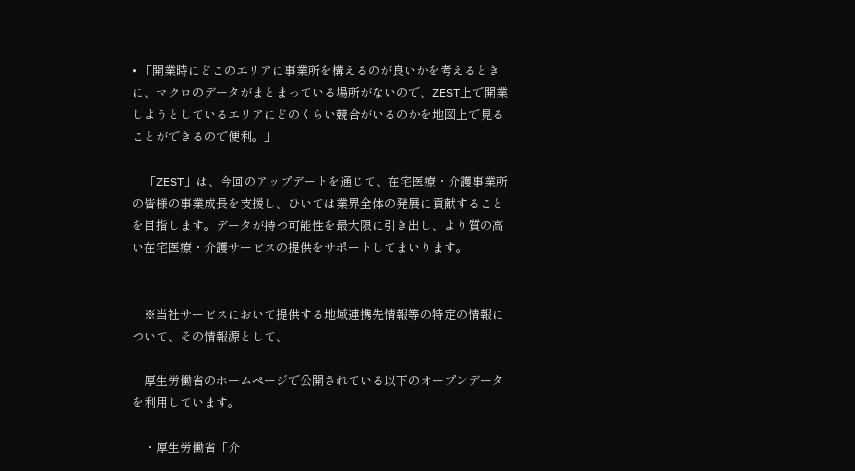• 「開業時にどこのエリアに事業所を構えるのが良いかを考えるときに、マクロのデータがまとまっている場所がないので、ZEST上で開業しようとしているエリアにどのくらい競合がいるのかを地図上で見ることができるので便利。」

    「ZEST」は、今回のアップデートを通じて、在宅医療・介護事業所の皆様の事業成長を支援し、ひいては業界全体の発展に貢献することを目指します。データが持つ可能性を最大限に引き出し、より質の高い在宅医療・介護サービスの提供をサポートしてまいります。


    ※当社サービスにおいて提供する地域連携先情報等の特定の情報について、その情報源として、

    厚生労働省のホームページで公開されている以下のオープンデータを利用しています。

    ・厚生労働省「介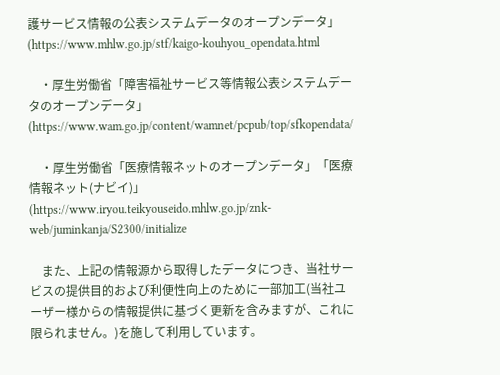護サービス情報の公表システムデータのオープンデータ」(https://www.mhlw.go.jp/stf/kaigo-kouhyou_opendata.html

    ・厚生労働省「障害福祉サービス等情報公表システムデータのオープンデータ」(https://www.wam.go.jp/content/wamnet/pcpub/top/sfkopendata/

    ・厚生労働省「医療情報ネットのオープンデータ」「医療情報ネット(ナビイ)」(https://www.iryou.teikyouseido.mhlw.go.jp/znk-web/juminkanja/S2300/initialize

    また、上記の情報源から取得したデータにつき、当社サービスの提供目的および利便性向上のために一部加工(当社ユーザー様からの情報提供に基づく更新を含みますが、これに限られません。)を施して利用しています。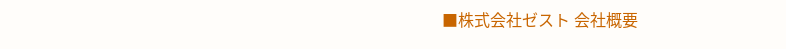■株式会社ゼスト 会社概要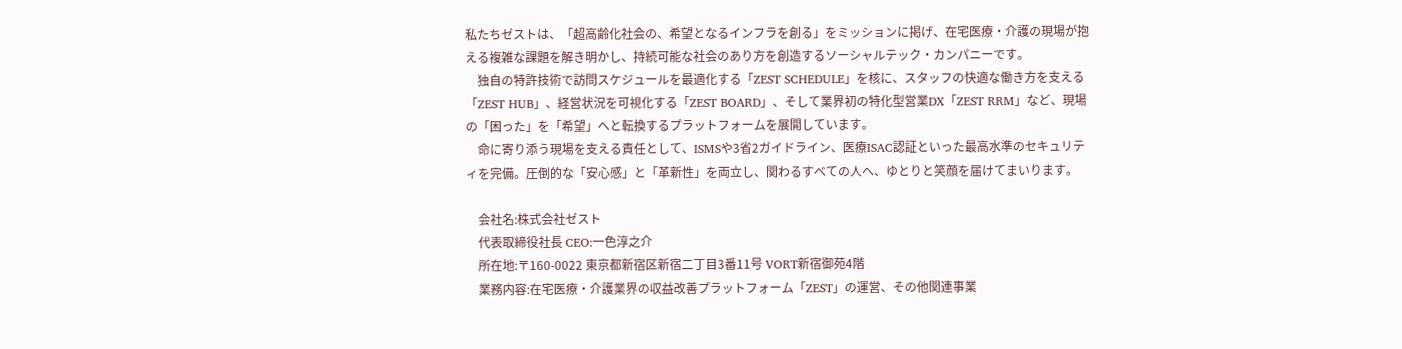私たちゼストは、「超高齢化社会の、希望となるインフラを創る」をミッションに掲げ、在宅医療・介護の現場が抱える複雑な課題を解き明かし、持続可能な社会のあり方を創造するソーシャルテック・カンパニーです。
    独自の特許技術で訪問スケジュールを最適化する「ZEST SCHEDULE」を核に、スタッフの快適な働き方を支える「ZEST HUB」、経営状況を可視化する「ZEST BOARD」、そして業界初の特化型営業DX「ZEST RRM」など、現場の「困った」を「希望」へと転換するプラットフォームを展開しています。
    命に寄り添う現場を支える責任として、ISMSや3省2ガイドライン、医療ISAC認証といった最高水準のセキュリティを完備。圧倒的な「安心感」と「革新性」を両立し、関わるすべての人へ、ゆとりと笑顔を届けてまいります。

    会社名:株式会社ゼスト
    代表取締役社長 CEO:一色淳之介
    所在地:〒160-0022 東京都新宿区新宿二丁目3番11号 VORT新宿御苑4階
    業務内容:在宅医療・介護業界の収益改善プラットフォーム「ZEST」の運営、その他関連事業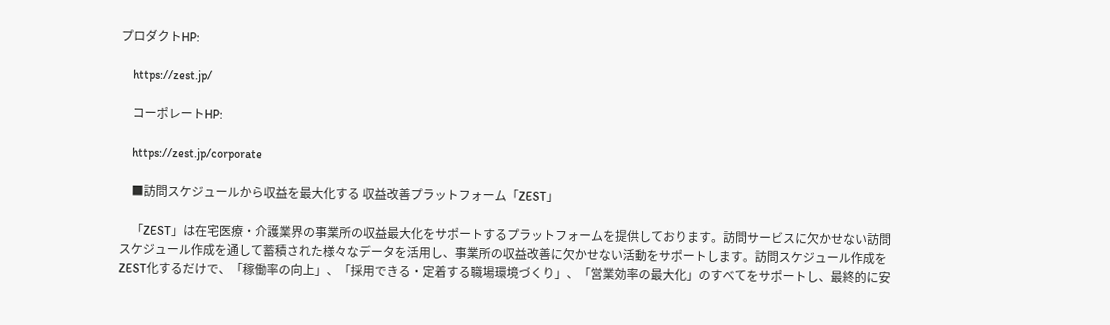プロダクトHP:

    https://zest.jp/

    コーポレートHP:

    https://zest.jp/corporate

    ■訪問スケジュールから収益を最大化する 収益改善プラットフォーム「ZEST」

    「ZEST」は在宅医療・介護業界の事業所の収益最大化をサポートするプラットフォームを提供しております。訪問サービスに欠かせない訪問スケジュール作成を通して蓄積された様々なデータを活用し、事業所の収益改善に欠かせない活動をサポートします。訪問スケジュール作成をZEST化するだけで、「稼働率の向上」、「採用できる・定着する職場環境づくり」、「営業効率の最大化」のすべてをサポートし、最終的に安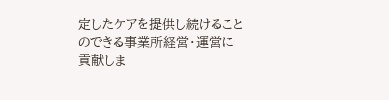定したケアを提供し続けることのできる事業所経営・運営に貢献しま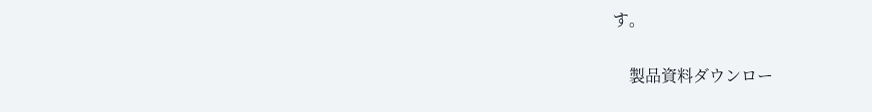す。

    製品資料ダウンロー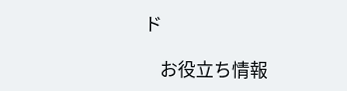ド

    お役立ち情報